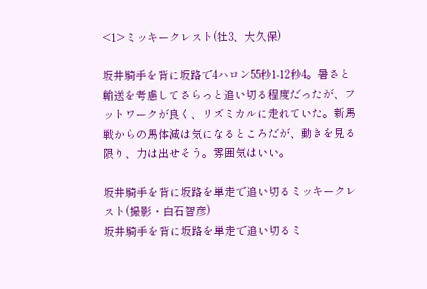<1>ミッキークレスト(牡3、大久保)

坂井騎手を背に坂路で4ハロン55秒1-12秒4。暑さと輸送を考慮してさらっと追い切る程度だったが、フットワークが良く、リズミカルに走れていた。新馬戦からの馬体減は気になるところだが、動きを見る限り、力は出せそう。雰囲気はいい。

坂井騎手を背に坂路を単走で追い切るミッキークレスト(撮影・白石智彦)
坂井騎手を背に坂路を単走で追い切るミ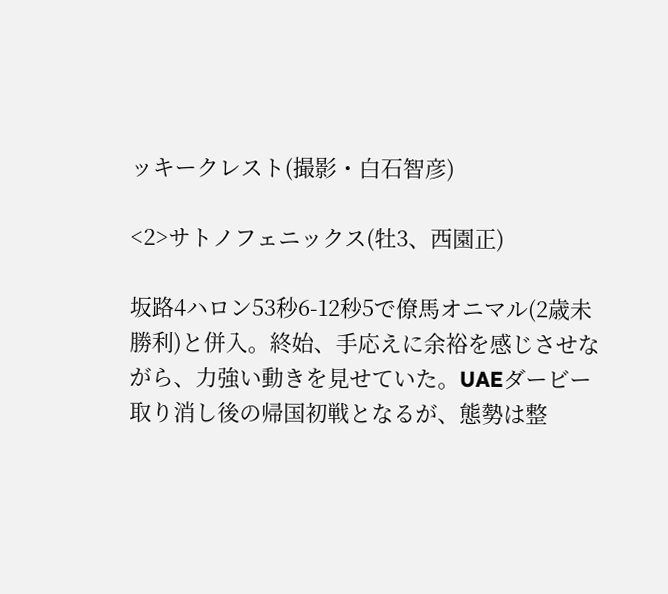ッキークレスト(撮影・白石智彦)

<2>サトノフェニックス(牡3、西園正)

坂路4ハロン53秒6-12秒5で僚馬オニマル(2歳未勝利)と併入。終始、手応えに余裕を感じさせながら、力強い動きを見せていた。UAEダービー取り消し後の帰国初戦となるが、態勢は整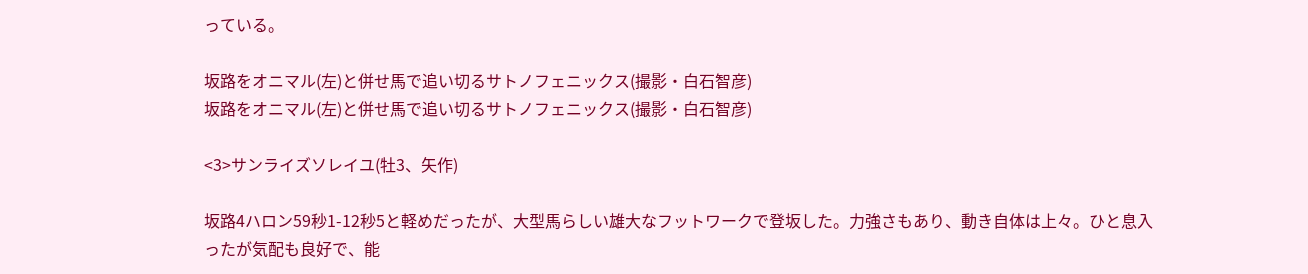っている。

坂路をオニマル(左)と併せ馬で追い切るサトノフェニックス(撮影・白石智彦)
坂路をオニマル(左)と併せ馬で追い切るサトノフェニックス(撮影・白石智彦)

<3>サンライズソレイユ(牡3、矢作)

坂路4ハロン59秒1-12秒5と軽めだったが、大型馬らしい雄大なフットワークで登坂した。力強さもあり、動き自体は上々。ひと息入ったが気配も良好で、能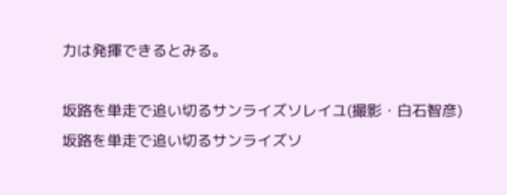力は発揮できるとみる。

坂路を単走で追い切るサンライズソレイユ(撮影・白石智彦)
坂路を単走で追い切るサンライズソ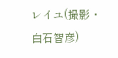レイユ(撮影・白石智彦)